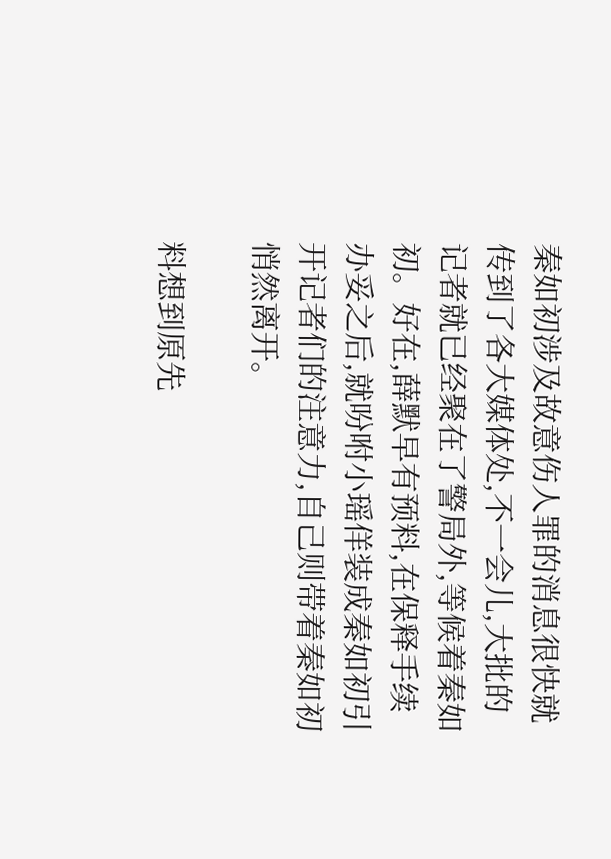秦如初涉及故意伤人罪的消息很快就传到了各大媒体处,不一会儿,大批的记者就已经聚在了警局外,等候着秦如初。好在,薛默早有预料,在保释手续办妥之后,就吩咐小瑶佯装成秦如初引开记者们的注意力,自己则带着秦如初悄然离开。

料想到原先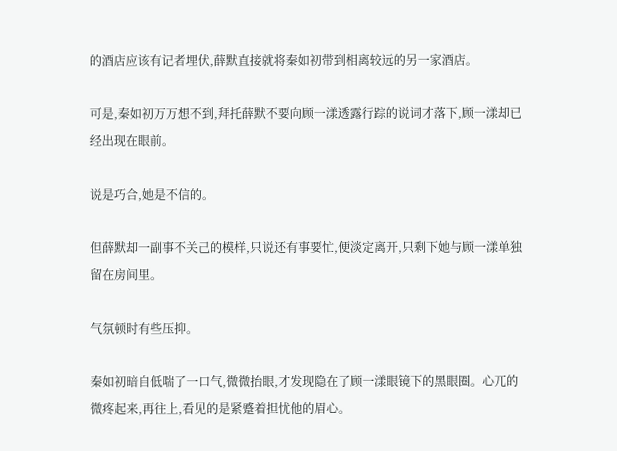的酒店应该有记者埋伏,薛默直接就将秦如初带到相离较远的另一家酒店。

可是,秦如初万万想不到,拜托薛默不要向顾一漾透露行踪的说词才落下,顾一漾却已经出现在眼前。

说是巧合,她是不信的。

但薛默却一副事不关己的模样,只说还有事要忙,便淡定离开,只剩下她与顾一漾单独留在房间里。

气氛顿时有些压抑。

秦如初暗自低喘了一口气,微微抬眼,才发现隐在了顾一漾眼镜下的黑眼圈。心兀的微疼起来,再往上,看见的是紧蹙着担忧他的眉心。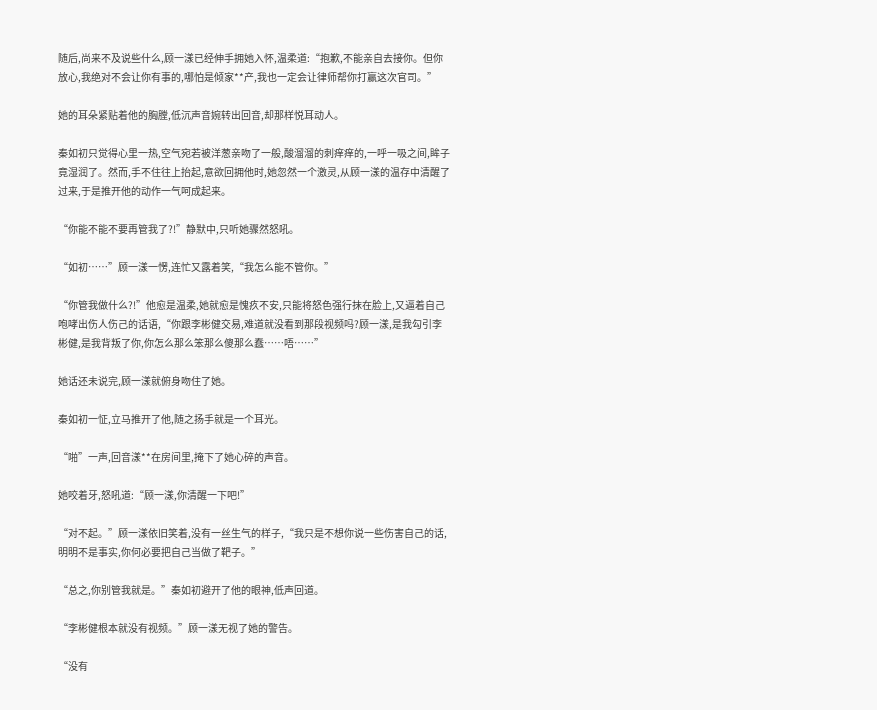随后,尚来不及说些什么,顾一漾已经伸手拥她入怀,温柔道:“抱歉,不能亲自去接你。但你放心,我绝对不会让你有事的,哪怕是倾家**产,我也一定会让律师帮你打赢这次官司。”

她的耳朵紧贴着他的胸膛,低沉声音婉转出回音,却那样悦耳动人。

秦如初只觉得心里一热,空气宛若被洋葱亲吻了一般,酸溜溜的刺痒痒的,一呼一吸之间,眸子竟湿润了。然而,手不住往上抬起,意欲回拥他时,她忽然一个激灵,从顾一漾的温存中清醒了过来,于是推开他的动作一气呵成起来。

“你能不能不要再管我了?!”静默中,只听她骤然怒吼。

“如初……”顾一漾一愣,连忙又露着笑,“我怎么能不管你。”

“你管我做什么?!”他愈是温柔,她就愈是愧疚不安,只能将怒色强行抹在脸上,又逼着自己咆哮出伤人伤己的话语,“你跟李彬健交易,难道就没看到那段视频吗?顾一漾,是我勾引李彬健,是我背叛了你,你怎么那么笨那么傻那么蠢……唔……”

她话还未说完,顾一漾就俯身吻住了她。

秦如初一怔,立马推开了他,随之扬手就是一个耳光。

“啪”一声,回音漾**在房间里,掩下了她心碎的声音。

她咬着牙,怒吼道:“顾一漾,你清醒一下吧!”

“对不起。”顾一漾依旧笑着,没有一丝生气的样子,“我只是不想你说一些伤害自己的话,明明不是事实,你何必要把自己当做了靶子。”

“总之,你别管我就是。”秦如初避开了他的眼神,低声回道。

“李彬健根本就没有视频。”顾一漾无视了她的警告。

“没有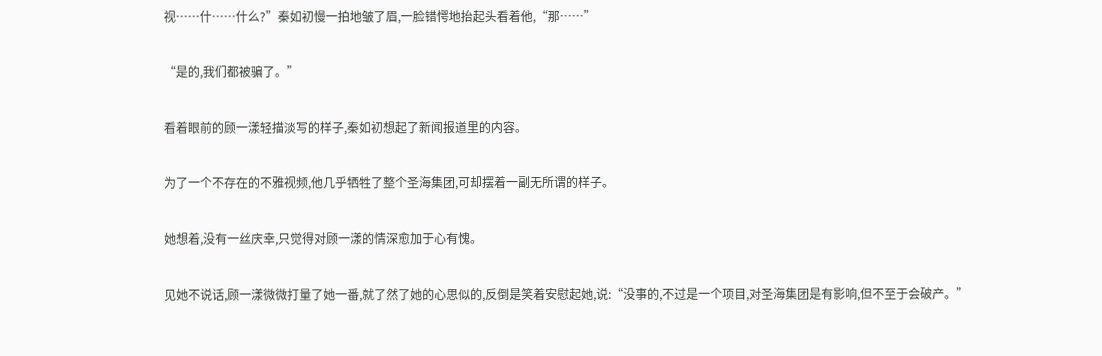视……什……什么?”秦如初慢一拍地皱了眉,一脸错愕地抬起头看着他,“那……”

“是的,我们都被骗了。”

看着眼前的顾一漾轻描淡写的样子,秦如初想起了新闻报道里的内容。

为了一个不存在的不雅视频,他几乎牺牲了整个圣海集团,可却摆着一副无所谓的样子。

她想着,没有一丝庆幸,只觉得对顾一漾的情深愈加于心有愧。

见她不说话,顾一漾微微打量了她一番,就了然了她的心思似的,反倒是笑着安慰起她,说:“没事的,不过是一个项目,对圣海集团是有影响,但不至于会破产。”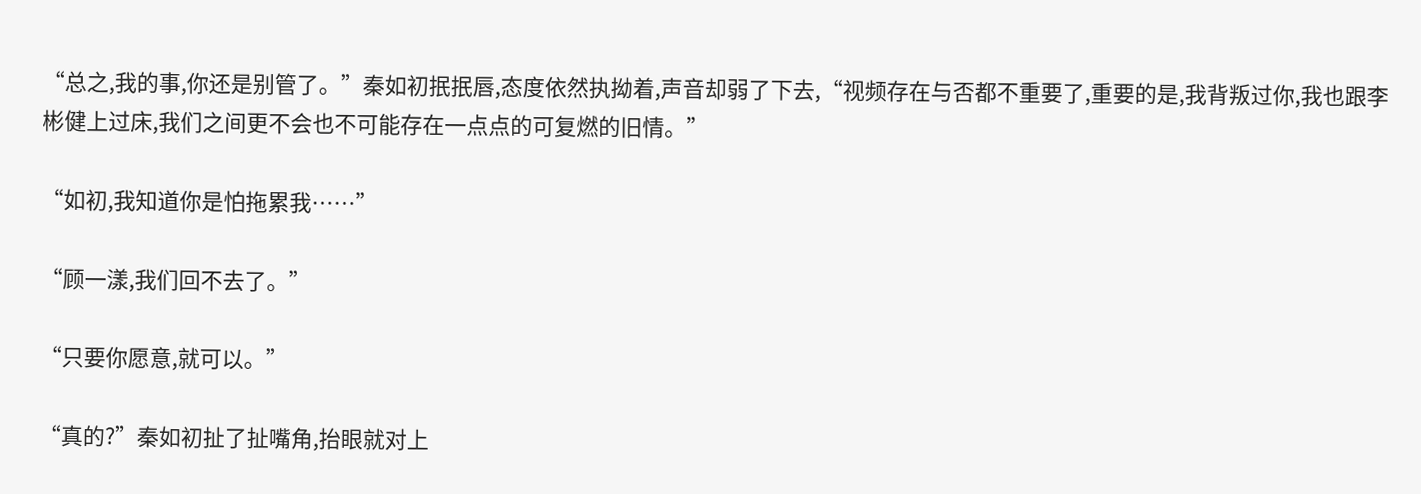“总之,我的事,你还是别管了。”秦如初抿抿唇,态度依然执拗着,声音却弱了下去,“视频存在与否都不重要了,重要的是,我背叛过你,我也跟李彬健上过床,我们之间更不会也不可能存在一点点的可复燃的旧情。”

“如初,我知道你是怕拖累我……”

“顾一漾,我们回不去了。”

“只要你愿意,就可以。”

“真的?”秦如初扯了扯嘴角,抬眼就对上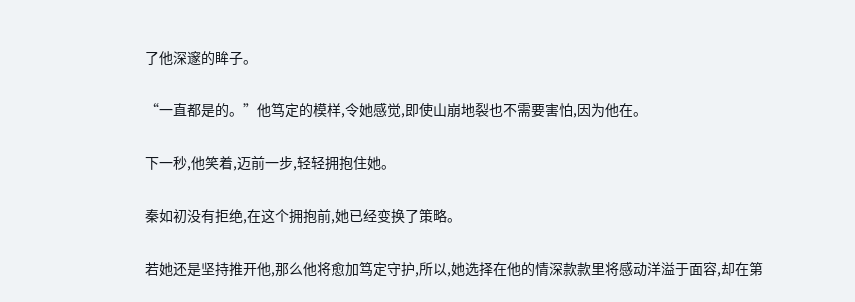了他深邃的眸子。

“一直都是的。”他笃定的模样,令她感觉,即使山崩地裂也不需要害怕,因为他在。

下一秒,他笑着,迈前一步,轻轻拥抱住她。

秦如初没有拒绝,在这个拥抱前,她已经变换了策略。

若她还是坚持推开他,那么他将愈加笃定守护,所以,她选择在他的情深款款里将感动洋溢于面容,却在第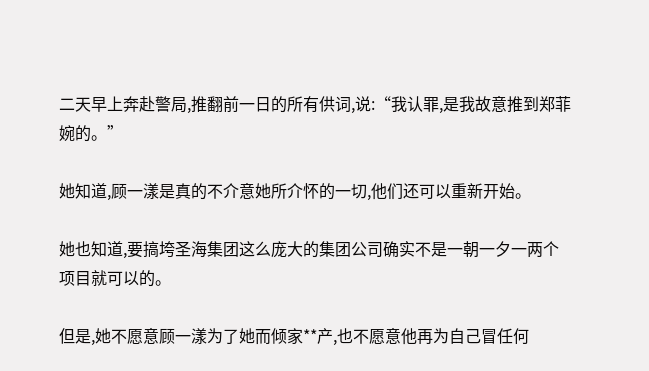二天早上奔赴警局,推翻前一日的所有供词,说:“我认罪,是我故意推到郑菲婉的。”

她知道,顾一漾是真的不介意她所介怀的一切,他们还可以重新开始。

她也知道,要搞垮圣海集团这么庞大的集团公司确实不是一朝一夕一两个项目就可以的。

但是,她不愿意顾一漾为了她而倾家**产,也不愿意他再为自己冒任何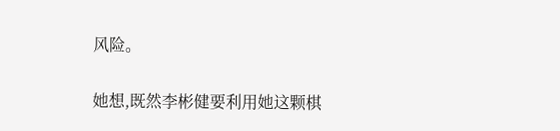风险。

她想,既然李彬健要利用她这颗棋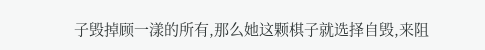子毁掉顾一漾的所有,那么她这颗棋子就选择自毁,来阻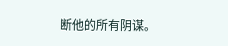断他的所有阴谋。